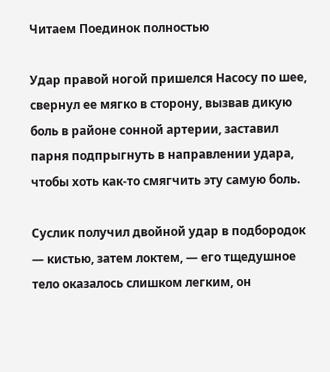Читаем Поединок полностью

Удар правой ногой пришелся Насосу по шее, свернул ее мягко в сторону, вызвав дикую боль в районе сонной артерии, заставил парня подпрыгнуть в направлении удара, чтобы хоть как-то смягчить эту самую боль.

Суслик получил двойной удар в подбородок — кистью, затем локтем, — его тщедушное тело оказалось слишком легким, он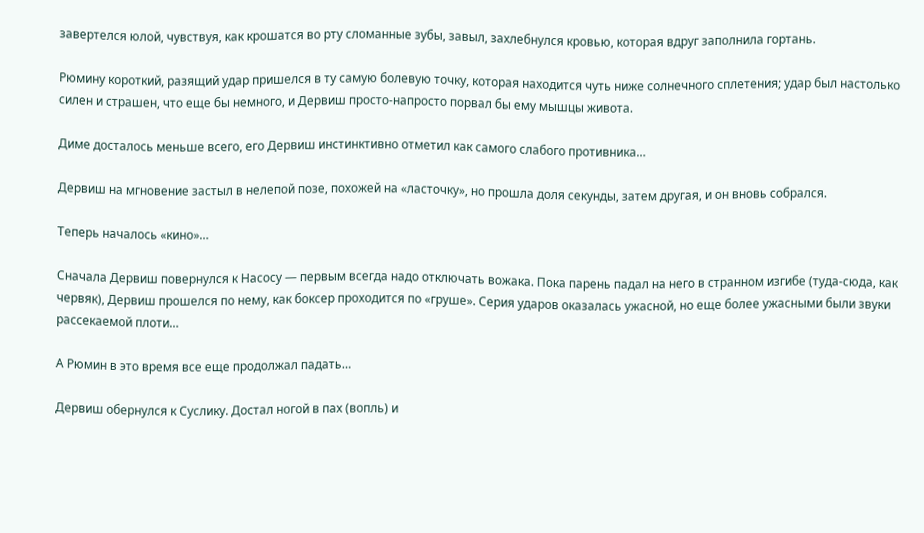завертелся юлой, чувствуя, как крошатся во рту сломанные зубы, завыл, захлебнулся кровью, которая вдруг заполнила гортань.

Рюмину короткий, разящий удар пришелся в ту самую болевую точку, которая находится чуть ниже солнечного сплетения; удар был настолько силен и страшен, что еще бы немного, и Дервиш просто-напросто порвал бы ему мышцы живота.

Диме досталось меньше всего, его Дервиш инстинктивно отметил как самого слабого противника…

Дервиш на мгновение застыл в нелепой позе, похожей на «ласточку», но прошла доля секунды, затем другая, и он вновь собрался.

Теперь началось «кино»…

Сначала Дервиш повернулся к Насосу — первым всегда надо отключать вожака. Пока парень падал на него в странном изгибе (туда-сюда, как червяк), Дервиш прошелся по нему, как боксер проходится по «груше». Серия ударов оказалась ужасной, но еще более ужасными были звуки рассекаемой плоти…

А Рюмин в это время все еще продолжал падать…

Дервиш обернулся к Суслику. Достал ногой в пах (вопль) и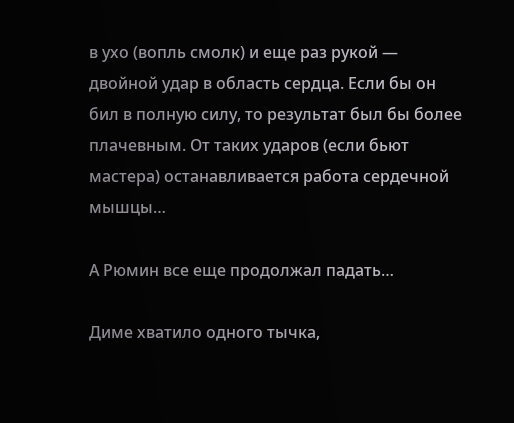в ухо (вопль смолк) и еще раз рукой — двойной удар в область сердца. Если бы он бил в полную силу, то результат был бы более плачевным. От таких ударов (если бьют мастера) останавливается работа сердечной мышцы…

А Рюмин все еще продолжал падать…

Диме хватило одного тычка,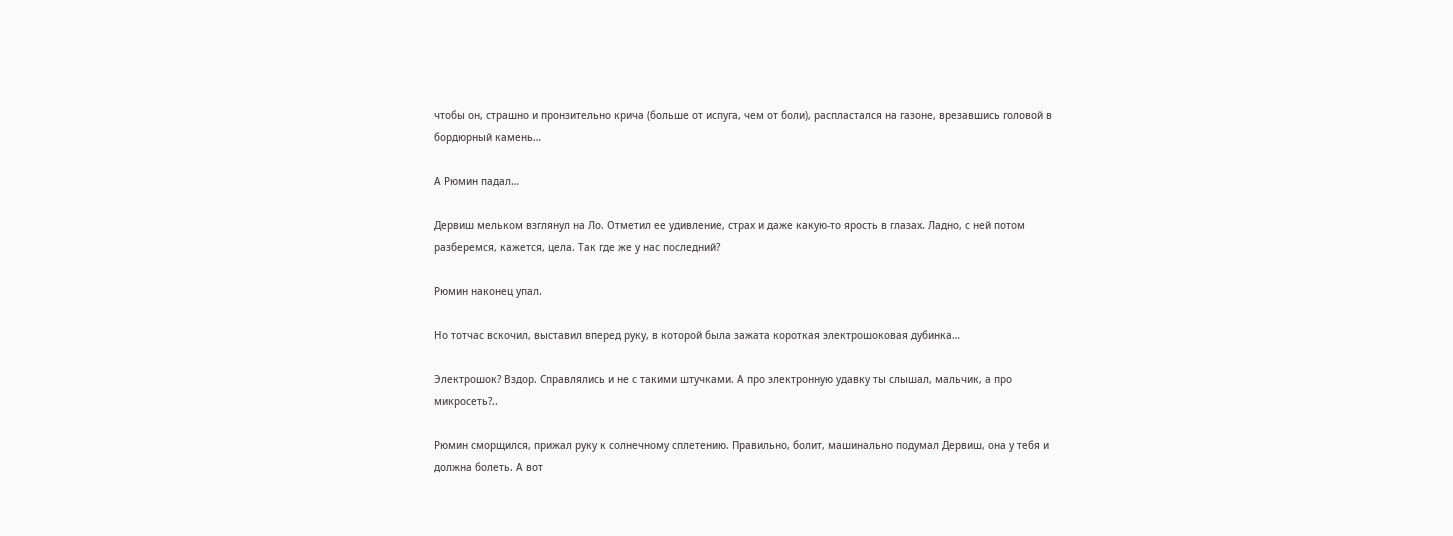чтобы он, страшно и пронзительно крича (больше от испуга, чем от боли), распластался на газоне, врезавшись головой в бордюрный камень…

А Рюмин падал…

Дервиш мельком взглянул на Ло. Отметил ее удивление, страх и даже какую-то ярость в глазах. Ладно, с ней потом разберемся, кажется, цела. Так где же у нас последний?

Рюмин наконец упал.

Но тотчас вскочил, выставил вперед руку, в которой была зажата короткая электрошоковая дубинка…

Электрошок? Вздор. Справлялись и не с такими штучками. А про электронную удавку ты слышал, мальчик, а про микросеть?..

Рюмин сморщился, прижал руку к солнечному сплетению. Правильно, болит, машинально подумал Дервиш, она у тебя и должна болеть. А вот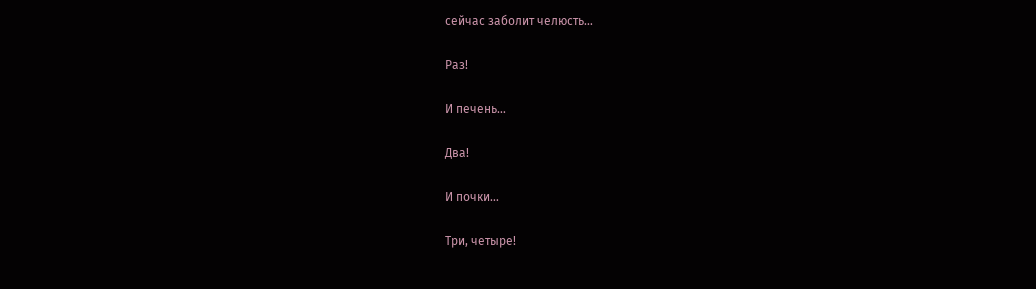сейчас заболит челюсть…

Раз!

И печень…

Два!

И почки…

Три, четыре!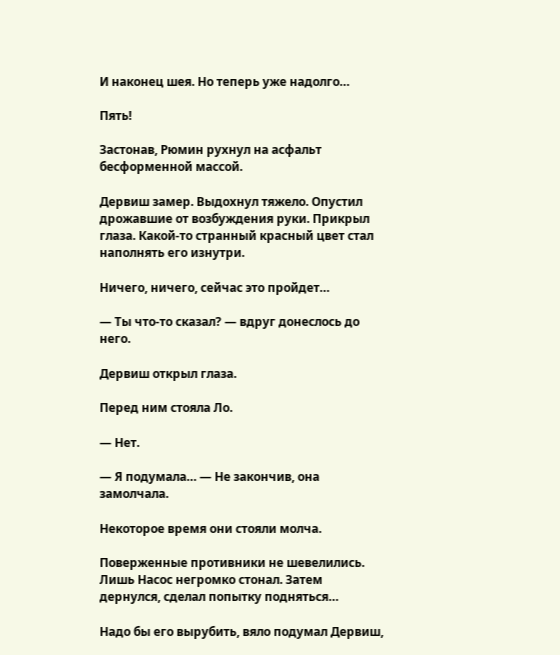И наконец шея. Но теперь уже надолго…

Пять!

Застонав, Рюмин рухнул на асфальт бесформенной массой.

Дервиш замер. Выдохнул тяжело. Опустил дрожавшие от возбуждения руки. Прикрыл глаза. Какой-то странный красный цвет стал наполнять его изнутри.

Ничего, ничего, сейчас это пройдет…

— Ты что-то сказал? — вдруг донеслось до него.

Дервиш открыл глаза.

Перед ним стояла Ло.

— Нет.

— Я подумала… — Не закончив, она замолчала.

Некоторое время они стояли молча.

Поверженные противники не шевелились. Лишь Насос негромко стонал. Затем дернулся, сделал попытку подняться…

Надо бы его вырубить, вяло подумал Дервиш,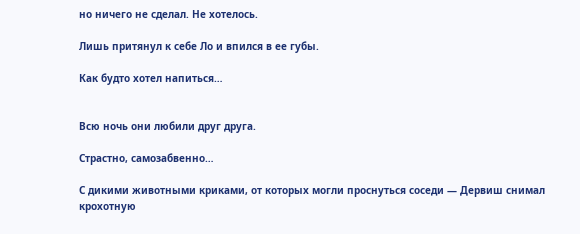но ничего не сделал. Не хотелось.

Лишь притянул к себе Ло и впился в ее губы.

Как будто хотел напиться…


Всю ночь они любили друг друга.

Страстно, самозабвенно…

С дикими животными криками, от которых могли проснуться соседи — Дервиш снимал крохотную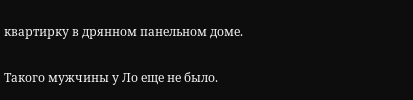квартирку в дрянном панельном доме.

Такого мужчины у Ло еще не было.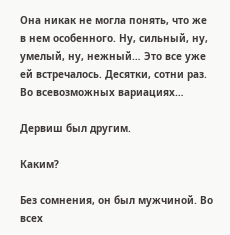Она никак не могла понять, что же в нем особенного. Ну, сильный, ну, умелый, ну, нежный… Это все уже ей встречалось. Десятки, сотни раз. Во всевозможных вариациях…

Дервиш был другим.

Каким?

Без сомнения, он был мужчиной. Во всех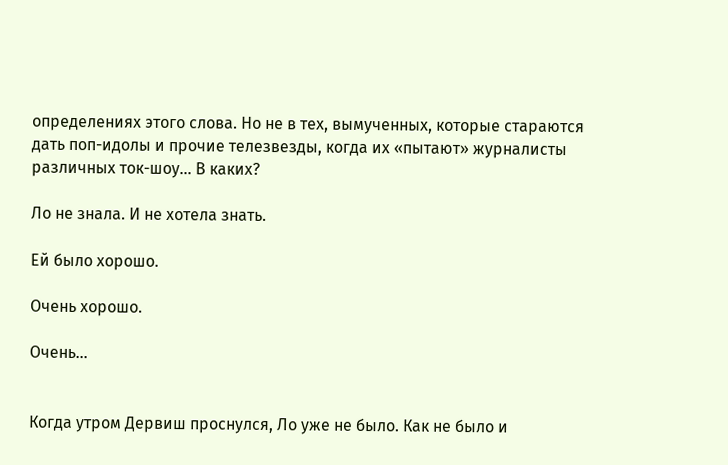определениях этого слова. Но не в тех, вымученных, которые стараются дать поп-идолы и прочие телезвезды, когда их «пытают» журналисты различных ток-шоу… В каких?

Ло не знала. И не хотела знать.

Ей было хорошо.

Очень хорошо.

Очень…


Когда утром Дервиш проснулся, Ло уже не было. Как не было и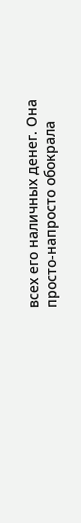всех его наличных денег. Она просто-напросто обокрала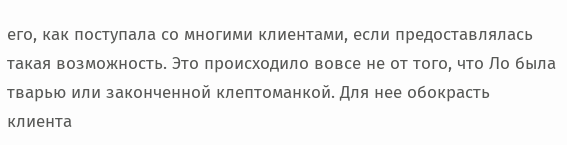его, как поступала со многими клиентами, если предоставлялась такая возможность. Это происходило вовсе не от того, что Ло была тварью или законченной клептоманкой. Для нее обокрасть клиента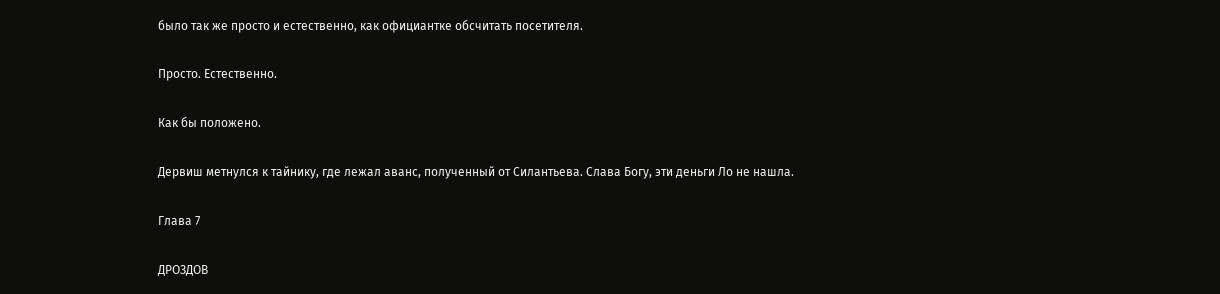было так же просто и естественно, как официантке обсчитать посетителя.

Просто. Естественно.

Как бы положено.

Дервиш метнулся к тайнику, где лежал аванс, полученный от Силантьева. Слава Богу, эти деньги Ло не нашла.

Глава 7

ДРОЗДОВ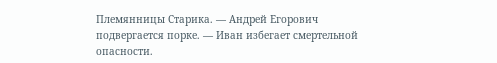Племянницы Старика. — Андрей Егорович подвергается порке. — Иван избегает смертельной опасности.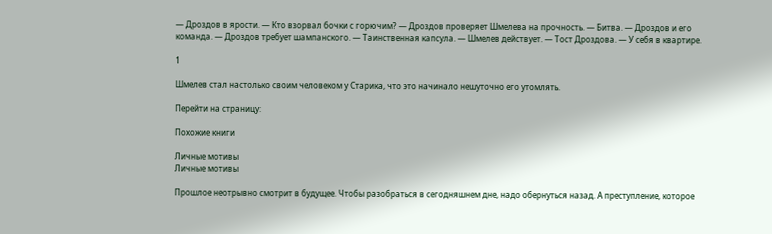— Дроздов в ярости. — Кто взорвал бочки с горючим? — Дроздов проверяет Шмелева на прочность. — Битва. — Дроздов и его команда. — Дроздов требует шампанского. — Таинственная капсула. — Шмелев действует. — Тост Дроздова. — У себя в квартире.

1

Шмелев стал настолько своим человеком у Старика, что это начинало нешуточно его утомлять.

Перейти на страницу:

Похожие книги

Личные мотивы
Личные мотивы

Прошлое неотрывно смотрит в будущее. Чтобы разобраться в сегодняшнем дне, надо обернуться назад. А преступление, которое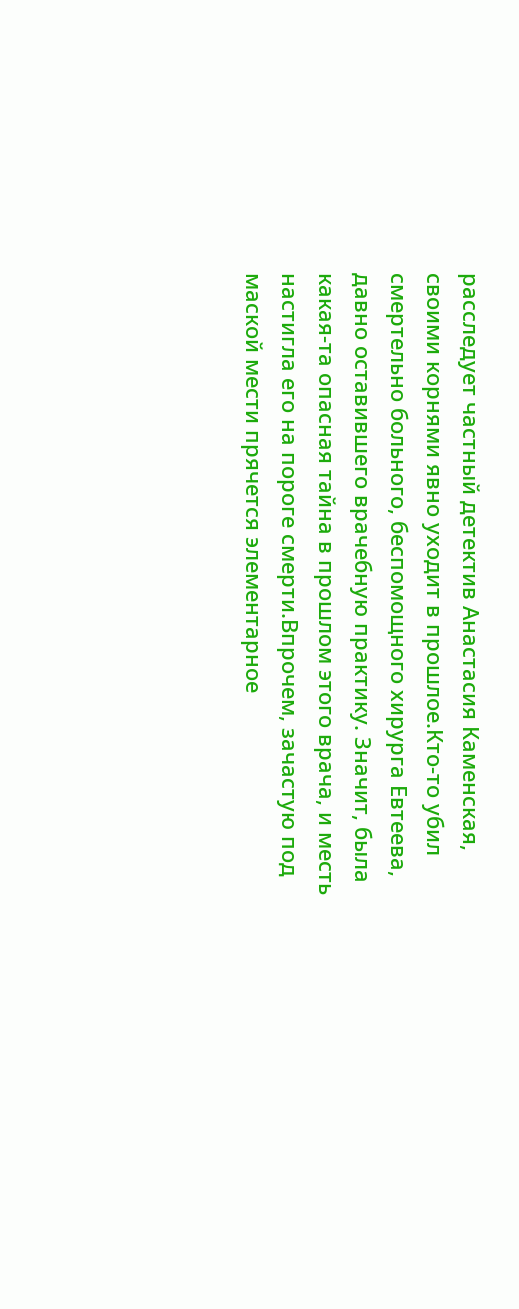расследует частный детектив Анастасия Каменская, своими корнями явно уходит в прошлое.Кто-то убил смертельно больного, беспомощного хирурга Евтеева, давно оставившего врачебную практику. Значит, была какая-та опасная тайна в прошлом этого врача, и месть настигла его на пороге смерти.Впрочем, зачастую под маской мести прячется элементарное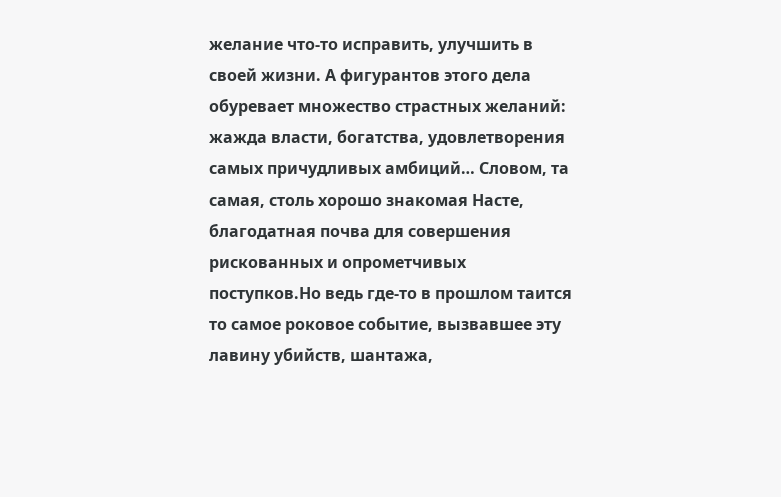желание что-то исправить, улучшить в своей жизни. А фигурантов этого дела обуревает множество страстных желаний: жажда власти, богатства, удовлетворения самых причудливых амбиций… Словом, та самая, столь хорошо знакомая Насте, благодатная почва для совершения рискованных и опрометчивых поступков.Но ведь где-то в прошлом таится то самое роковое событие, вызвавшее эту лавину убийств, шантажа,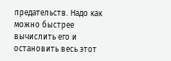предательств. Надо как можно быстрее вычислить его и остановить весь этот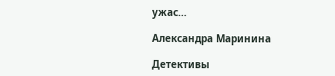ужас…

Александра Маринина

Детективы